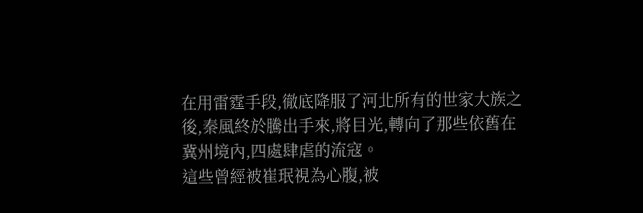在用雷霆手段,徹底降服了河北所有的世家大族之後,秦風終於騰出手來,將目光,轉向了那些依舊在冀州境內,四處肆虐的流寇。
這些曾經被崔珉視為心腹,被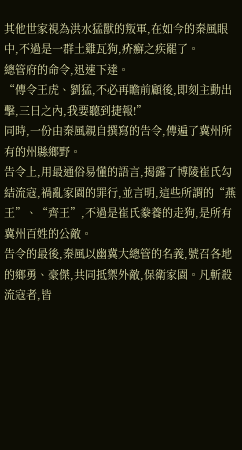其他世家視為洪水猛獸的叛軍,在如今的秦風眼中,不過是一群土雞瓦狗,疥癬之疾罷了。
總管府的命令,迅速下達。
“傳令王虎、劉猛,不必再瞻前顧後,即刻主動出擊,三日之內,我要聽到捷報!”
同時,一份由秦風親自撰寫的告令,傳遍了冀州所有的州縣鄉野。
告令上,用最通俗易懂的語言,揭露了博陵崔氏勾結流寇,禍亂家園的罪行,並言明,這些所謂的“燕王”、“齊王”,不過是崔氏豢養的走狗,是所有冀州百姓的公敵。
告令的最後,秦風以幽冀大總管的名義,號召各地的鄉勇、豪傑,共同抵禦外敵,保衛家園。凡斬殺流寇者,皆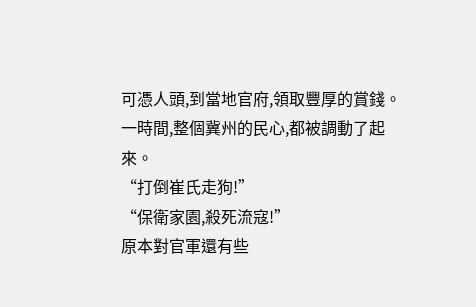可憑人頭,到當地官府,領取豐厚的賞錢。
一時間,整個冀州的民心,都被調動了起來。
“打倒崔氏走狗!”
“保衛家園,殺死流寇!”
原本對官軍還有些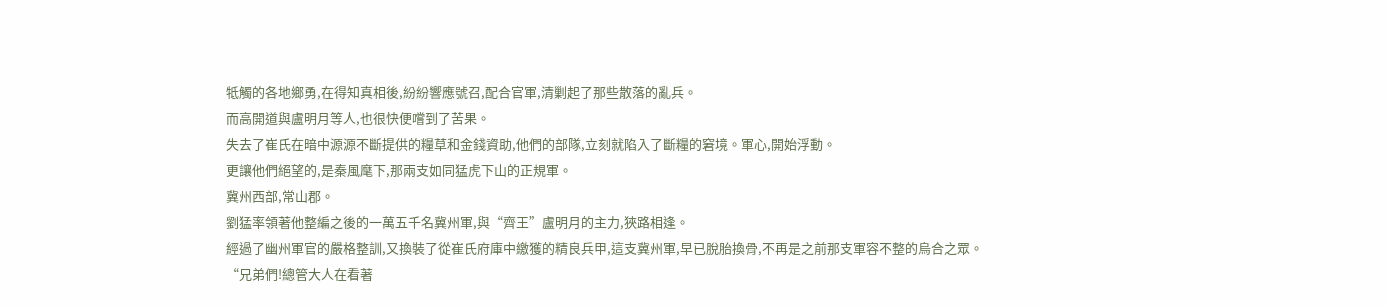牴觸的各地鄉勇,在得知真相後,紛紛響應號召,配合官軍,清剿起了那些散落的亂兵。
而高開道與盧明月等人,也很快便嚐到了苦果。
失去了崔氏在暗中源源不斷提供的糧草和金錢資助,他們的部隊,立刻就陷入了斷糧的窘境。軍心,開始浮動。
更讓他們絕望的,是秦風麾下,那兩支如同猛虎下山的正規軍。
冀州西部,常山郡。
劉猛率領著他整編之後的一萬五千名冀州軍,與“齊王”盧明月的主力,狹路相逢。
經過了幽州軍官的嚴格整訓,又換裝了從崔氏府庫中繳獲的精良兵甲,這支冀州軍,早已脫胎換骨,不再是之前那支軍容不整的烏合之眾。
“兄弟們!總管大人在看著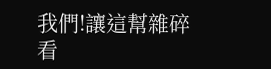我們!讓這幫雜碎看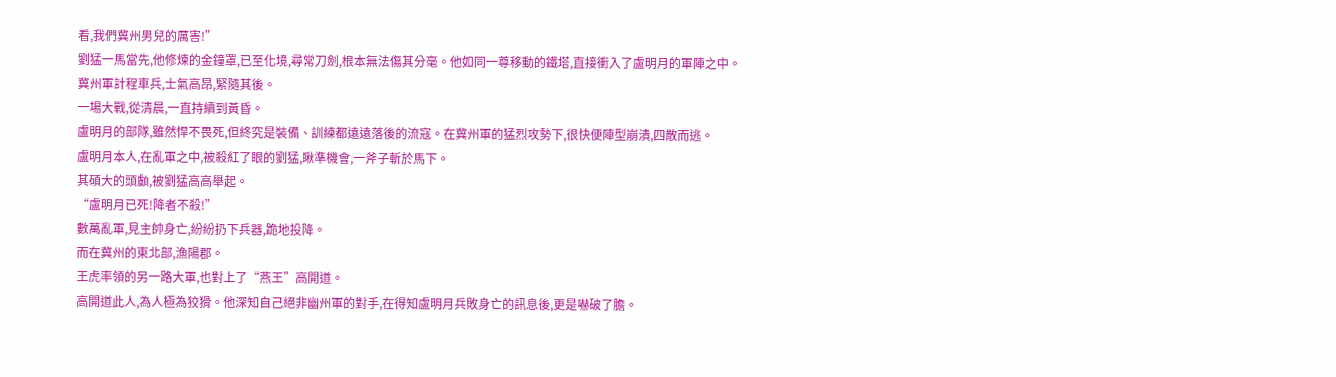看,我們冀州男兒的厲害!”
劉猛一馬當先,他修煉的金鐘罩,已至化境,尋常刀劍,根本無法傷其分毫。他如同一尊移動的鐵塔,直接衝入了盧明月的軍陣之中。
冀州軍計程車兵,士氣高昂,緊隨其後。
一場大戰,從清晨,一直持續到黃昏。
盧明月的部隊,雖然悍不畏死,但終究是裝備、訓練都遠遠落後的流寇。在冀州軍的猛烈攻勢下,很快便陣型崩潰,四散而逃。
盧明月本人,在亂軍之中,被殺紅了眼的劉猛,瞅準機會,一斧子斬於馬下。
其碩大的頭顱,被劉猛高高舉起。
“盧明月已死!降者不殺!”
數萬亂軍,見主帥身亡,紛紛扔下兵器,跪地投降。
而在冀州的東北部,漁陽郡。
王虎率領的另一路大軍,也對上了“燕王”高開道。
高開道此人,為人極為狡猾。他深知自己絕非幽州軍的對手,在得知盧明月兵敗身亡的訊息後,更是嚇破了膽。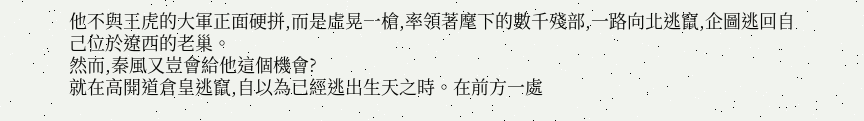他不與王虎的大軍正面硬拼,而是虛晃一槍,率領著麾下的數千殘部,一路向北逃竄,企圖逃回自己位於遼西的老巢。
然而,秦風又豈會給他這個機會?
就在高開道倉皇逃竄,自以為已經逃出生天之時。在前方一處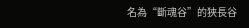名為“斷魂谷”的狹長谷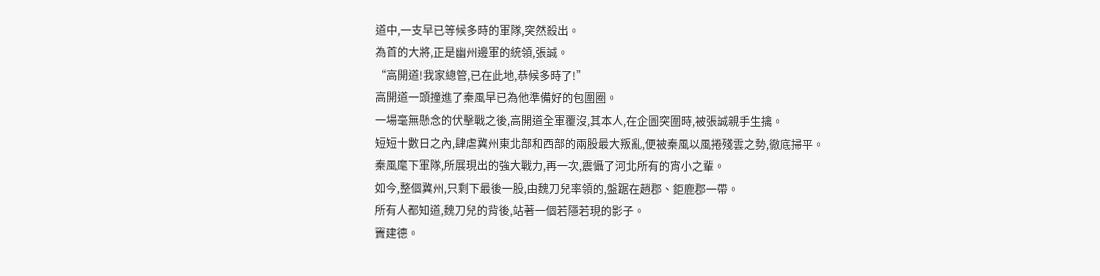道中,一支早已等候多時的軍隊,突然殺出。
為首的大將,正是幽州邊軍的統領,張誠。
“高開道!我家總管,已在此地,恭候多時了!”
高開道一頭撞進了秦風早已為他準備好的包圍圈。
一場毫無懸念的伏擊戰之後,高開道全軍覆沒,其本人,在企圖突圍時,被張誠親手生擒。
短短十數日之內,肆虐冀州東北部和西部的兩股最大叛亂,便被秦風以風捲殘雲之勢,徹底掃平。
秦風麾下軍隊,所展現出的強大戰力,再一次,震懾了河北所有的宵小之輩。
如今,整個冀州,只剩下最後一股,由魏刀兒率領的,盤踞在趙郡、鉅鹿郡一帶。
所有人都知道,魏刀兒的背後,站著一個若隱若現的影子。
竇建德。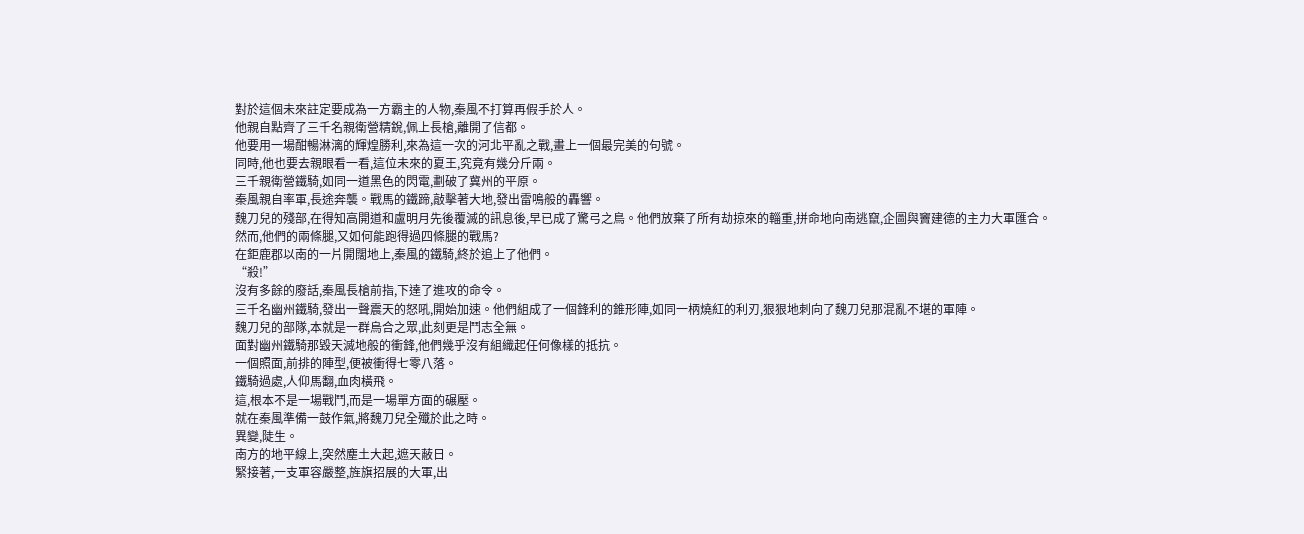對於這個未來註定要成為一方霸主的人物,秦風不打算再假手於人。
他親自點齊了三千名親衛營精銳,佩上長槍,離開了信都。
他要用一場酣暢淋漓的輝煌勝利,來為這一次的河北平亂之戰,畫上一個最完美的句號。
同時,他也要去親眼看一看,這位未來的夏王,究竟有幾分斤兩。
三千親衛營鐵騎,如同一道黑色的閃電,劃破了冀州的平原。
秦風親自率軍,長途奔襲。戰馬的鐵蹄,敲擊著大地,發出雷鳴般的轟響。
魏刀兒的殘部,在得知高開道和盧明月先後覆滅的訊息後,早已成了驚弓之鳥。他們放棄了所有劫掠來的輜重,拼命地向南逃竄,企圖與竇建德的主力大軍匯合。
然而,他們的兩條腿,又如何能跑得過四條腿的戰馬?
在鉅鹿郡以南的一片開闊地上,秦風的鐵騎,終於追上了他們。
“殺!”
沒有多餘的廢話,秦風長槍前指,下達了進攻的命令。
三千名幽州鐵騎,發出一聲震天的怒吼,開始加速。他們組成了一個鋒利的錐形陣,如同一柄燒紅的利刃,狠狠地刺向了魏刀兒那混亂不堪的軍陣。
魏刀兒的部隊,本就是一群烏合之眾,此刻更是鬥志全無。
面對幽州鐵騎那毀天滅地般的衝鋒,他們幾乎沒有組織起任何像樣的抵抗。
一個照面,前排的陣型,便被衝得七零八落。
鐵騎過處,人仰馬翻,血肉橫飛。
這,根本不是一場戰鬥,而是一場單方面的碾壓。
就在秦風準備一鼓作氣,將魏刀兒全殲於此之時。
異變,陡生。
南方的地平線上,突然塵土大起,遮天蔽日。
緊接著,一支軍容嚴整,旌旗招展的大軍,出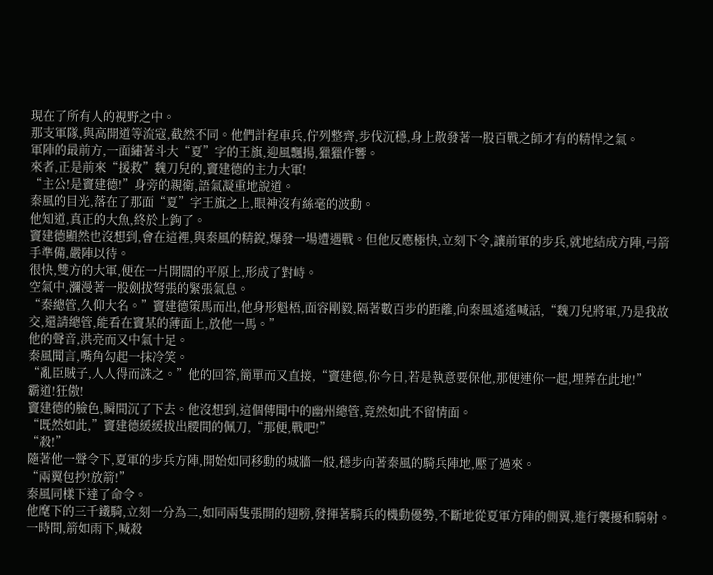現在了所有人的視野之中。
那支軍隊,與高開道等流寇,截然不同。他們計程車兵,佇列整齊,步伐沉穩,身上散發著一股百戰之師才有的精悍之氣。
軍陣的最前方,一面繡著斗大“夏”字的王旗,迎風飄揚,獵獵作響。
來者,正是前來“援救”魏刀兒的,竇建德的主力大軍!
“主公!是竇建德!”身旁的親衛,語氣凝重地說道。
秦風的目光,落在了那面“夏”字王旗之上,眼神沒有絲毫的波動。
他知道,真正的大魚,終於上鉤了。
竇建德顯然也沒想到,會在這裡,與秦風的精銳,爆發一場遭遇戰。但他反應極快,立刻下令,讓前軍的步兵,就地結成方陣,弓箭手準備,嚴陣以待。
很快,雙方的大軍,便在一片開闊的平原上,形成了對峙。
空氣中,瀰漫著一股劍拔弩張的緊張氣息。
“秦總管,久仰大名。”竇建德策馬而出,他身形魁梧,面容剛毅,隔著數百步的距離,向秦風遙遙喊話,“魏刀兒將軍,乃是我故交,還請總管,能看在竇某的薄面上,放他一馬。”
他的聲音,洪亮而又中氣十足。
秦風聞言,嘴角勾起一抹冷笑。
“亂臣賊子,人人得而誅之。”他的回答,簡單而又直接,“竇建德,你今日,若是執意要保他,那便連你一起,埋葬在此地!”
霸道!狂傲!
竇建德的臉色,瞬間沉了下去。他沒想到,這個傳聞中的幽州總管,竟然如此不留情面。
“既然如此,”竇建德緩緩拔出腰間的佩刀,“那便,戰吧!”
“殺!”
隨著他一聲令下,夏軍的步兵方陣,開始如同移動的城牆一般,穩步向著秦風的騎兵陣地,壓了過來。
“兩翼包抄!放箭!”
秦風同樣下達了命令。
他麾下的三千鐵騎,立刻一分為二,如同兩隻張開的翅膀,發揮著騎兵的機動優勢,不斷地從夏軍方陣的側翼,進行襲擾和騎射。
一時間,箭如雨下,喊殺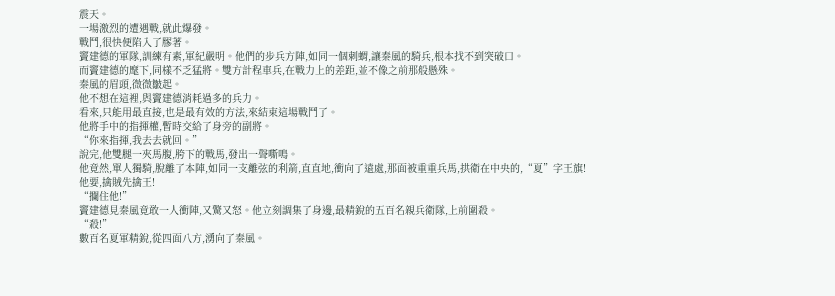震天。
一場激烈的遭遇戰,就此爆發。
戰鬥,很快便陷入了膠著。
竇建德的軍隊,訓練有素,軍紀嚴明。他們的步兵方陣,如同一個刺蝟,讓秦風的騎兵,根本找不到突破口。
而竇建德的麾下,同樣不乏猛將。雙方計程車兵,在戰力上的差距,並不像之前那般懸殊。
秦風的眉頭,微微皺起。
他不想在這裡,與竇建德消耗過多的兵力。
看來,只能用最直接,也是最有效的方法,來結束這場戰鬥了。
他將手中的指揮權,暫時交給了身旁的副將。
“你來指揮,我去去就回。”
說完,他雙腿一夾馬腹,胯下的戰馬,發出一聲嘶鳴。
他竟然,單人獨騎,脫離了本陣,如同一支離弦的利箭,直直地,衝向了遠處,那面被重重兵馬,拱衛在中央的,“夏”字王旗!
他要,擒賊先擒王!
“攔住他!”
竇建德見秦風竟敢一人衝陣,又驚又怒。他立刻調集了身邊,最精銳的五百名親兵衛隊,上前圍殺。
“殺!”
數百名夏軍精銳,從四面八方,湧向了秦風。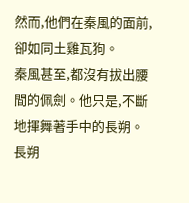然而,他們在秦風的面前,卻如同土雞瓦狗。
秦風甚至,都沒有拔出腰間的佩劍。他只是,不斷地揮舞著手中的長朔。
長朔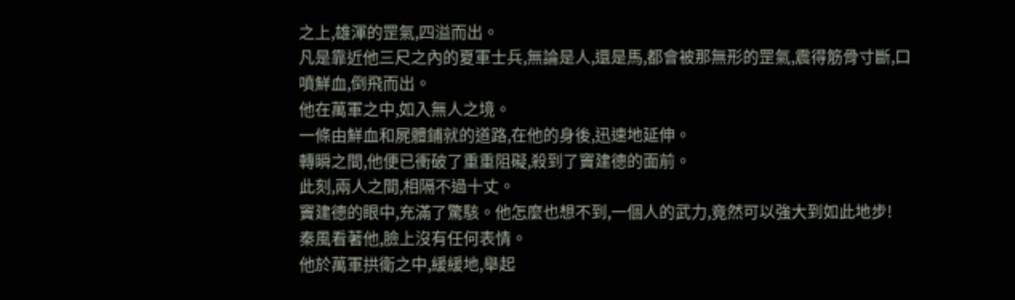之上,雄渾的罡氣,四溢而出。
凡是靠近他三尺之內的夏軍士兵,無論是人,還是馬,都會被那無形的罡氣,震得筋骨寸斷,口噴鮮血,倒飛而出。
他在萬軍之中,如入無人之境。
一條由鮮血和屍體鋪就的道路,在他的身後,迅速地延伸。
轉瞬之間,他便已衝破了重重阻礙,殺到了竇建德的面前。
此刻,兩人之間,相隔不過十丈。
竇建德的眼中,充滿了驚駭。他怎麼也想不到,一個人的武力,竟然可以強大到如此地步!
秦風看著他,臉上沒有任何表情。
他於萬軍拱衛之中,緩緩地,舉起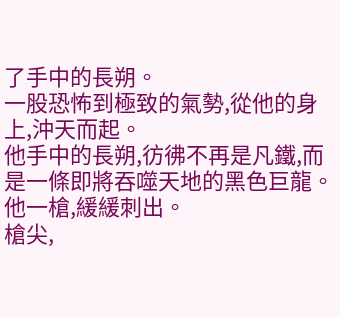了手中的長朔。
一股恐怖到極致的氣勢,從他的身上,沖天而起。
他手中的長朔,彷彿不再是凡鐵,而是一條即將吞噬天地的黑色巨龍。
他一槍,緩緩刺出。
槍尖,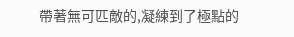帶著無可匹敵的,凝練到了極點的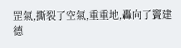罡氣,撕裂了空氣,重重地,轟向了竇建德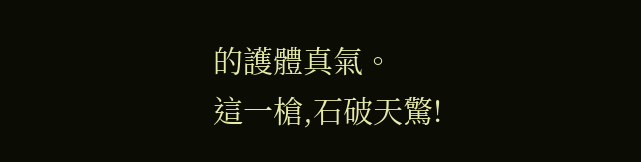的護體真氣。
這一槍,石破天驚!